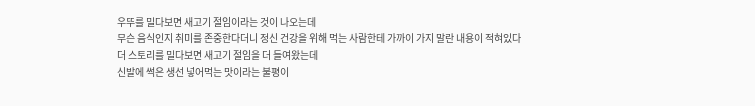우뚜를 밀다보면 새고기 절임이라는 것이 나오는데
무슨 음식인지 취미를 존중한다더니 정신 건강을 위해 먹는 사람한테 가까이 가지 말란 내용이 적혀있다
더 스토리를 밀다보면 새고기 절임을 더 들여왔는데
신발에 썩은 생선 넣어먹는 맛이라는 불평이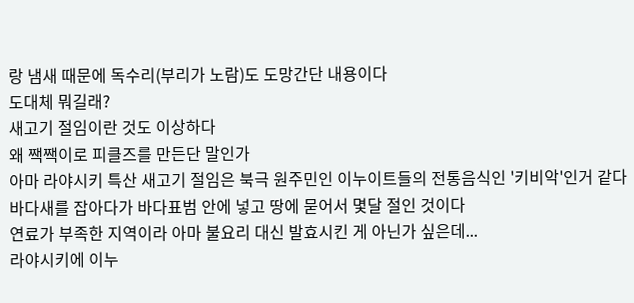랑 냄새 때문에 독수리(부리가 노람)도 도망간단 내용이다
도대체 뭐길래?
새고기 절임이란 것도 이상하다
왜 짹짹이로 피클즈를 만든단 말인가
아마 라야시키 특산 새고기 절임은 북극 원주민인 이누이트들의 전통음식인 '키비악'인거 같다
바다새를 잡아다가 바다표범 안에 넣고 땅에 묻어서 몇달 절인 것이다
연료가 부족한 지역이라 아마 불요리 대신 발효시킨 게 아닌가 싶은데...
라야시키에 이누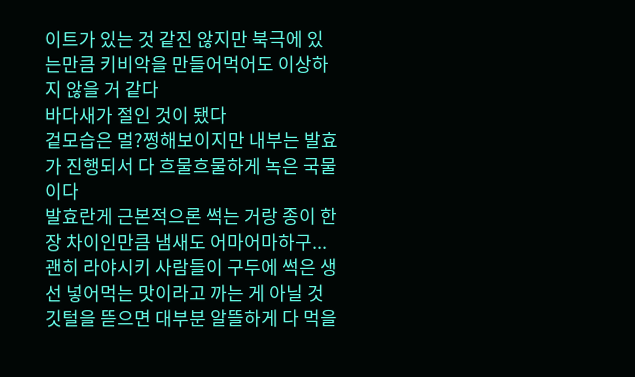이트가 있는 것 같진 않지만 북극에 있는만큼 키비악을 만들어먹어도 이상하지 않을 거 같다
바다새가 절인 것이 됐다
겉모습은 멀?쩡해보이지만 내부는 발효가 진행되서 다 흐물흐물하게 녹은 국물이다
발효란게 근본적으론 썩는 거랑 종이 한장 차이인만큼 냄새도 어마어마하구...
괜히 라야시키 사람들이 구두에 썩은 생선 넣어먹는 맛이라고 까는 게 아닐 것
깃털을 뜯으면 대부분 알뜰하게 다 먹을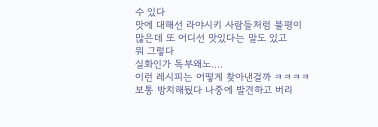수 있다
맛에 대해선 라야시키 사람들처럼 불평이 많은데 또 어디선 맛있다는 말도 있고
뭐 그렇다
실화인가 독부왜노....
이런 레시피는 어떻게 찾아낸걸까 ㅋㅋㅋㅋ
보통 방치해뒀다 나중에 발견하고 버리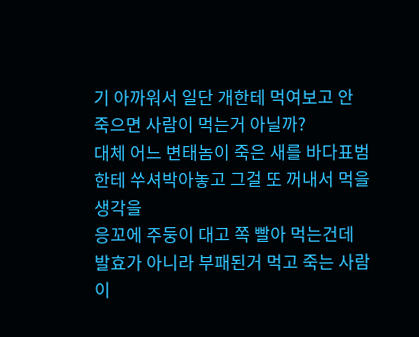기 아까워서 일단 개한테 먹여보고 안 죽으면 사람이 먹는거 아닐까?
대체 어느 변태놈이 죽은 새를 바다표범한테 쑤셔박아놓고 그걸 또 꺼내서 먹을 생각을
응꼬에 주둥이 대고 쪽 빨아 먹는건데 발효가 아니라 부패된거 먹고 죽는 사람이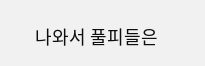나와서 풀피들은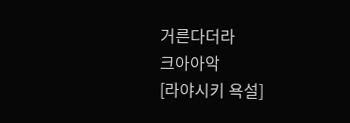거른다더라
크아아악
[라야시키 욕설]